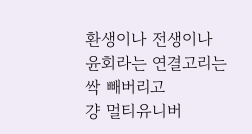환생이나 전생이나 윤회라는 연결고리는 싹 빼버리고
걍 멀티유니버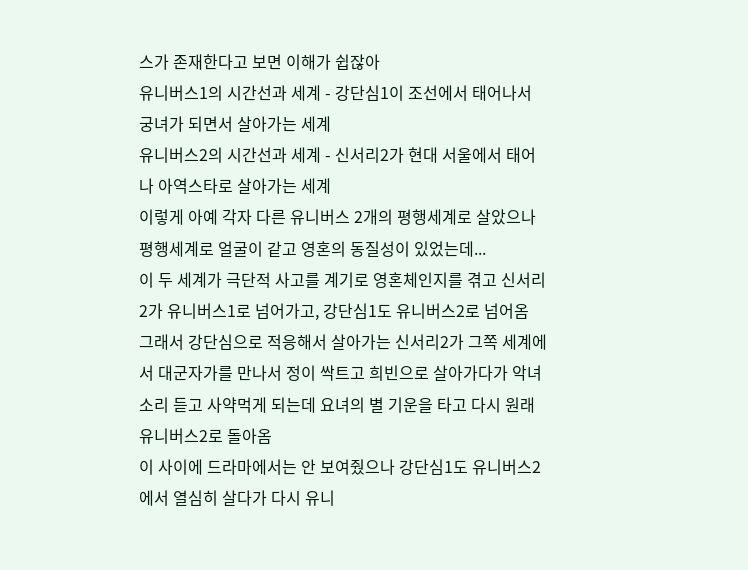스가 존재한다고 보면 이해가 쉽잖아
유니버스1의 시간선과 세계 - 강단심1이 조선에서 태어나서 궁녀가 되면서 살아가는 세계
유니버스2의 시간선과 세계 - 신서리2가 현대 서울에서 태어나 아역스타로 살아가는 세계
이렇게 아예 각자 다른 유니버스 2개의 평행세계로 살았으나 평행세계로 얼굴이 같고 영혼의 동질성이 있었는데...
이 두 세계가 극단적 사고를 계기로 영혼체인지를 겪고 신서리2가 유니버스1로 넘어가고, 강단심1도 유니버스2로 넘어옴
그래서 강단심으로 적응해서 살아가는 신서리2가 그쪽 세계에서 대군자가를 만나서 정이 싹트고 희빈으로 살아가다가 악녀 소리 듣고 사약먹게 되는데 요녀의 별 기운을 타고 다시 원래 유니버스2로 돌아옴
이 사이에 드라마에서는 안 보여줬으나 강단심1도 유니버스2에서 열심히 살다가 다시 유니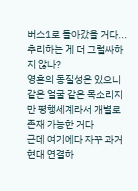버스1로 돌아갔을 거다... 추리하는 게 더 그럴싸하지 않나?
영혼의 동질성은 있으니 같은 얼굴 같은 목소리지만 평행세계라서 개별로 존재 가능한 거다
근데 여기에다 자꾸 과거 현대 연결하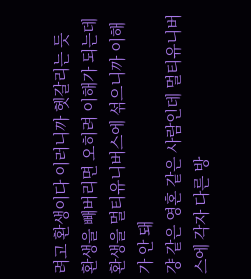려고 환생이다 이러니까 헷갈리는 듯
환생을 빼버리면 오히려 이해가 되는데
환생을 멀티유니버스에 섞으니까 이해가 안 돼
걍 같은 영혼 같은 사람인데 멀티유니버스에 각자 다른 방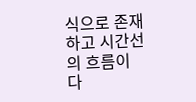식으로 존재하고 시간선의 흐름이 다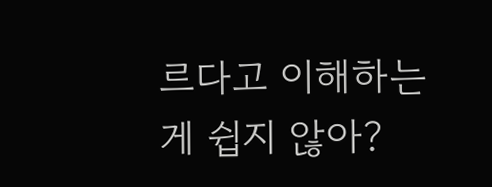르다고 이해하는 게 쉽지 않아?